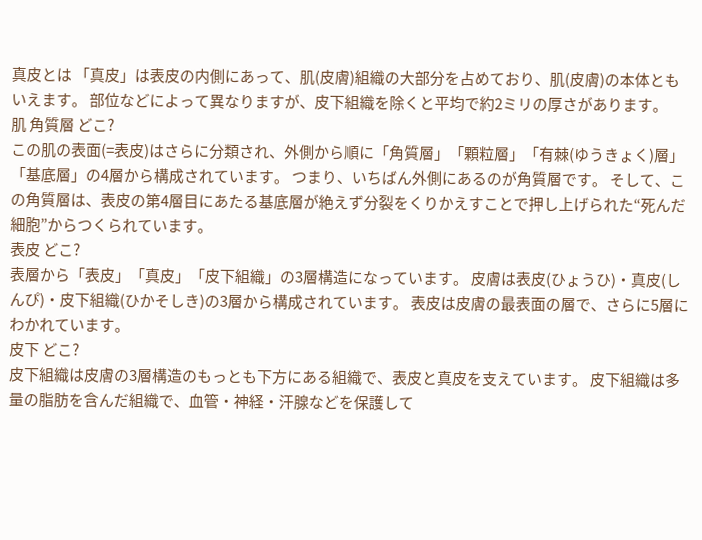真皮とは 「真皮」は表皮の内側にあって、肌(皮膚)組織の大部分を占めており、肌(皮膚)の本体ともいえます。 部位などによって異なりますが、皮下組織を除くと平均で約2ミリの厚さがあります。
肌 角質層 どこ?
この肌の表面(=表皮)はさらに分類され、外側から順に「角質層」「顆粒層」「有棘(ゆうきょく)層」「基底層」の4層から構成されています。 つまり、いちばん外側にあるのが角質層です。 そして、この角質層は、表皮の第4層目にあたる基底層が絶えず分裂をくりかえすことで押し上げられた“死んだ細胞”からつくられています。
表皮 どこ?
表層から「表皮」「真皮」「皮下組織」の3層構造になっています。 皮膚は表皮(ひょうひ)・真皮(しんぴ)・皮下組織(ひかそしき)の3層から構成されています。 表皮は皮膚の最表面の層で、さらに5層にわかれています。
皮下 どこ?
皮下組織は皮膚の3層構造のもっとも下方にある組織で、表皮と真皮を支えています。 皮下組織は多量の脂肪を含んだ組織で、血管・神経・汗腺などを保護して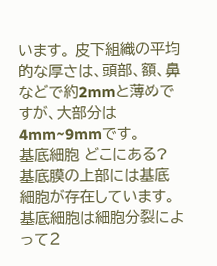います。 皮下組織の平均的な厚さは、頭部、額、鼻などで約2mmと薄めですが、大部分は4mm~9mmです。
基底細胞 どこにある?
基底膜の上部には基底細胞が存在しています。 基底細胞は細胞分裂によって2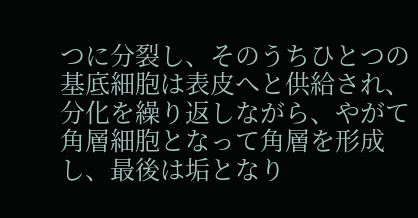つに分裂し、そのうちひとつの基底細胞は表皮へと供給され、分化を繰り返しながら、やがて角層細胞となって角層を形成し、最後は垢となり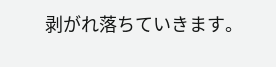剥がれ落ちていきます。